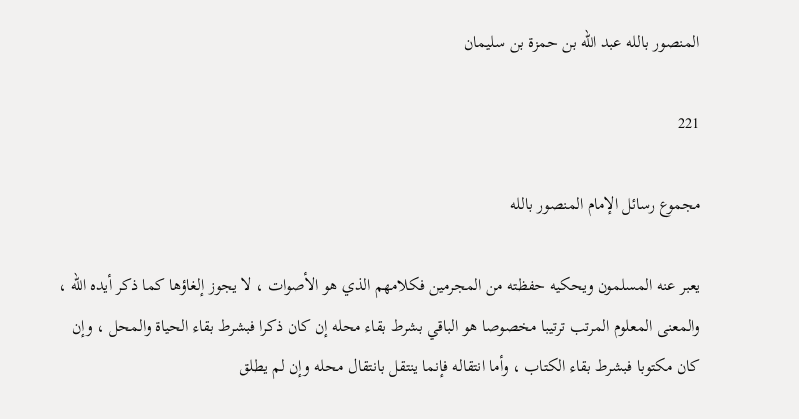المنصور بالله عبد الله بن حمزة بن سليمان

221

مجموع رسائل الإمام المنصور بالله

يعبر عنه المسلمون ويحكيه حفظته من المجرمين فكلامهم الذي هو الأصوات ، لا يجوز إلغاؤها كما ذكر أيده اللّه ، والمعنى المعلوم المرتب ترتيبا مخصوصا هو الباقي بشرط بقاء محله إن كان ذكرا فبشرط بقاء الحياة والمحل ، وإن كان مكتوبا فبشرط بقاء الكتاب ، وأما انتقاله فإنما ينتقل بانتقال محله وإن لم يطلق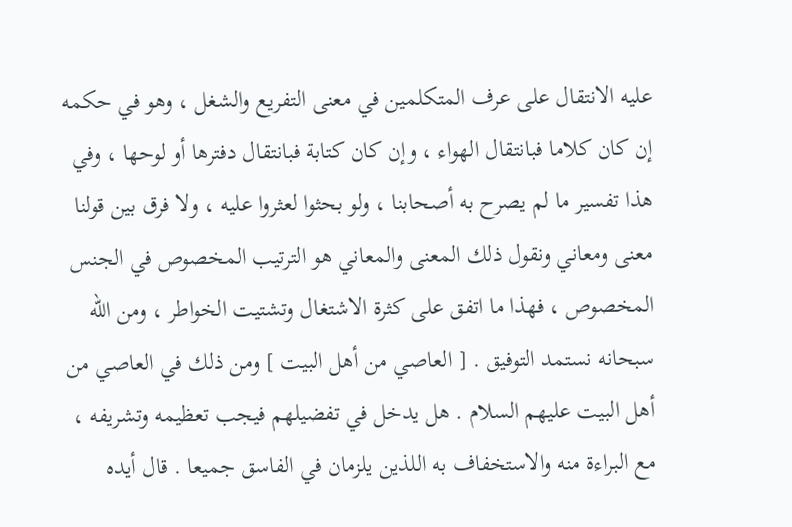عليه الانتقال على عرف المتكلمين في معنى التفريع والشغل ، وهو في حكمه إن كان كلاما فبانتقال الهواء ، وإن كان كتابة فبانتقال دفترها أو لوحها ، وفي هذا تفسير ما لم يصرح به أصحابنا ، ولو بحثوا لعثروا عليه ، ولا فرق بين قولنا معنى ومعاني ونقول ذلك المعنى والمعاني هو الترتيب المخصوص في الجنس المخصوص ، فهذا ما اتفق على كثرة الاشتغال وتشتيت الخواطر ، ومن اللّه سبحانه نستمد التوفيق . [ العاصي من أهل البيت ] ومن ذلك في العاصي من أهل البيت عليهم السلام . هل يدخل في تفضيلهم فيجب تعظيمه وتشريفه ، مع البراءة منه والاستخفاف به اللذين يلزمان في الفاسق جميعا . قال أيده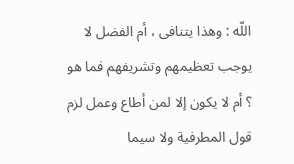اللّه : وهذا يتنافى ، أم الفضل لا يوجب تعظيمهم وتشريفهم فما هو ؟ أم لا يكون إلا لمن أطاع وعمل لزم قول المطرفية ولا سيما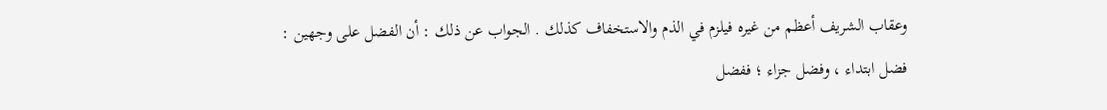وعقاب الشريف أعظم من غيره فيلزم في الذم والاستخفاف كذلك . الجواب عن ذلك : أن الفضل على وجهين : فضل ابتداء ، وفضل جزاء ؛ ففضل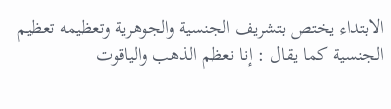الابتداء يختص بتشريف الجنسية والجوهرية وتعظيمه تعظيم الجنسية كما يقال : إنا نعظم الذهب والياقوت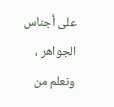على أجناس الجواهر ، ونعلم من